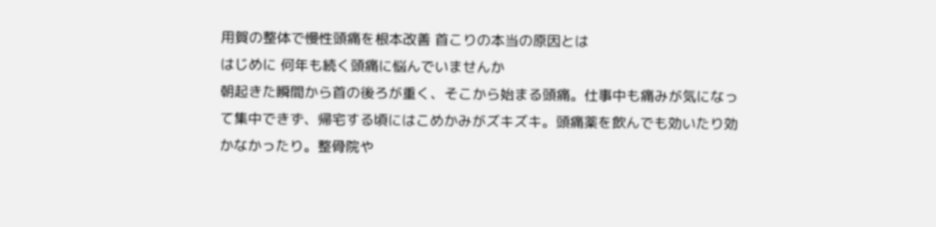用賀の整体で慢性頭痛を根本改善 首こりの本当の原因とは
はじめに 何年も続く頭痛に悩んでいませんか
朝起きた瞬間から首の後ろが重く、そこから始まる頭痛。仕事中も痛みが気になって集中できず、帰宅する頃にはこめかみがズキズキ。頭痛薬を飲んでも効いたり効かなかったり。整骨院や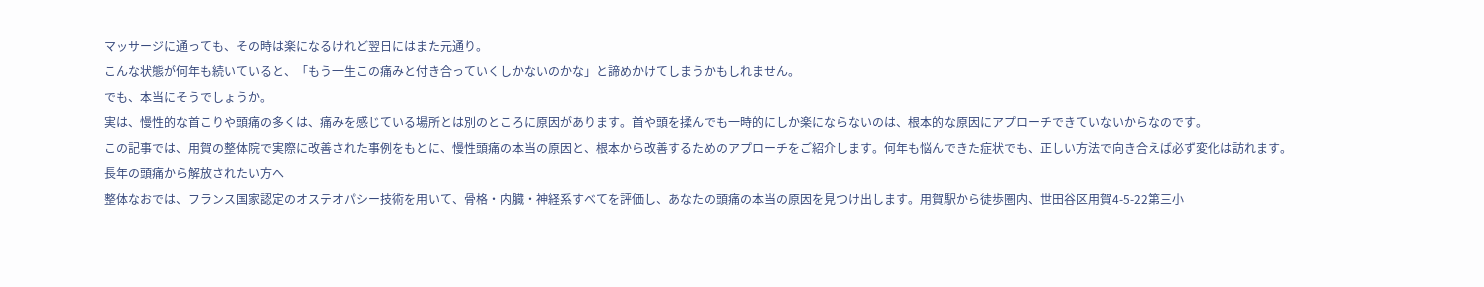マッサージに通っても、その時は楽になるけれど翌日にはまた元通り。
こんな状態が何年も続いていると、「もう一生この痛みと付き合っていくしかないのかな」と諦めかけてしまうかもしれません。
でも、本当にそうでしょうか。
実は、慢性的な首こりや頭痛の多くは、痛みを感じている場所とは別のところに原因があります。首や頭を揉んでも一時的にしか楽にならないのは、根本的な原因にアプローチできていないからなのです。
この記事では、用賀の整体院で実際に改善された事例をもとに、慢性頭痛の本当の原因と、根本から改善するためのアプローチをご紹介します。何年も悩んできた症状でも、正しい方法で向き合えば必ず変化は訪れます。
長年の頭痛から解放されたい方へ
整体なおでは、フランス国家認定のオステオパシー技術を用いて、骨格・内臓・神経系すべてを評価し、あなたの頭痛の本当の原因を見つけ出します。用賀駅から徒歩圏内、世田谷区用賀4-5-22第三小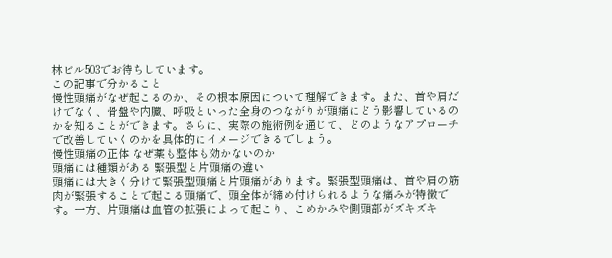林ビル503でお待ちしています。
この記事で分かること
慢性頭痛がなぜ起こるのか、その根本原因について理解できます。また、首や肩だけでなく、骨盤や内臓、呼吸といった全身のつながりが頭痛にどう影響しているのかを知ることができます。さらに、実際の施術例を通じて、どのようなアプローチで改善していくのかを具体的にイメージできるでしょう。
慢性頭痛の正体 なぜ薬も整体も効かないのか
頭痛には種類がある 緊張型と片頭痛の違い
頭痛には大きく分けて緊張型頭痛と片頭痛があります。緊張型頭痛は、首や肩の筋肉が緊張することで起こる頭痛で、頭全体が締め付けられるような痛みが特徴です。一方、片頭痛は血管の拡張によって起こり、こめかみや側頭部がズキズキ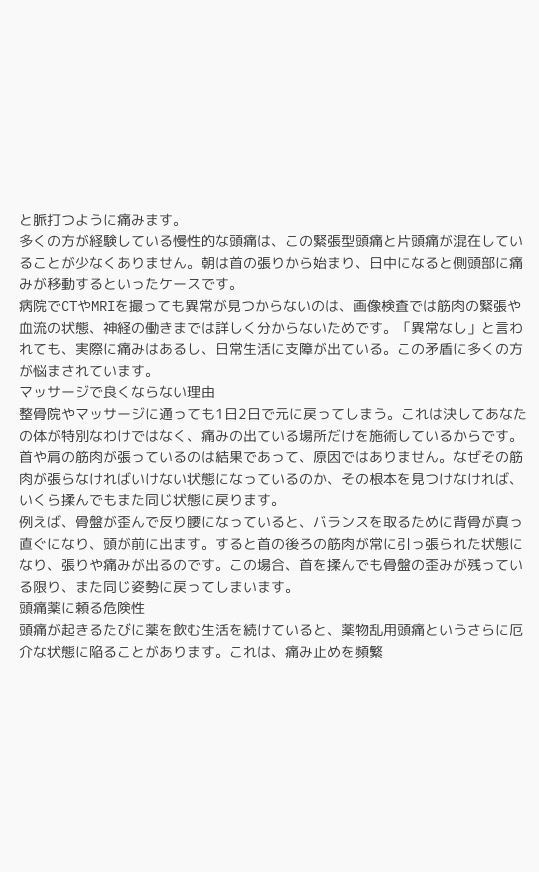と脈打つように痛みます。
多くの方が経験している慢性的な頭痛は、この緊張型頭痛と片頭痛が混在していることが少なくありません。朝は首の張りから始まり、日中になると側頭部に痛みが移動するといったケースです。
病院でCTやMRIを撮っても異常が見つからないのは、画像検査では筋肉の緊張や血流の状態、神経の働きまでは詳しく分からないためです。「異常なし」と言われても、実際に痛みはあるし、日常生活に支障が出ている。この矛盾に多くの方が悩まされています。
マッサージで良くならない理由
整骨院やマッサージに通っても1日2日で元に戻ってしまう。これは決してあなたの体が特別なわけではなく、痛みの出ている場所だけを施術しているからです。
首や肩の筋肉が張っているのは結果であって、原因ではありません。なぜその筋肉が張らなければいけない状態になっているのか、その根本を見つけなければ、いくら揉んでもまた同じ状態に戻ります。
例えば、骨盤が歪んで反り腰になっていると、バランスを取るために背骨が真っ直ぐになり、頭が前に出ます。すると首の後ろの筋肉が常に引っ張られた状態になり、張りや痛みが出るのです。この場合、首を揉んでも骨盤の歪みが残っている限り、また同じ姿勢に戻ってしまいます。
頭痛薬に頼る危険性
頭痛が起きるたびに薬を飲む生活を続けていると、薬物乱用頭痛というさらに厄介な状態に陥ることがあります。これは、痛み止めを頻繁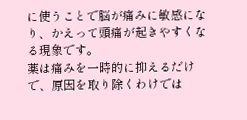に使うことで脳が痛みに敏感になり、かえって頭痛が起きやすくなる現象です。
薬は痛みを一時的に抑えるだけで、原因を取り除くわけでは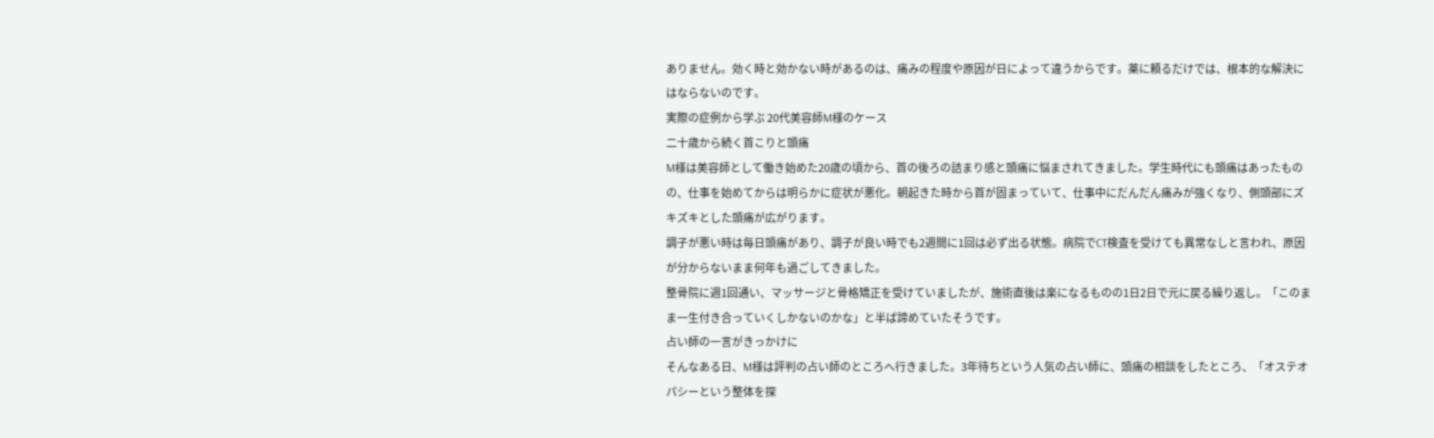ありません。効く時と効かない時があるのは、痛みの程度や原因が日によって違うからです。薬に頼るだけでは、根本的な解決にはならないのです。
実際の症例から学ぶ 20代美容師M様のケース
二十歳から続く首こりと頭痛
M様は美容師として働き始めた20歳の頃から、首の後ろの詰まり感と頭痛に悩まされてきました。学生時代にも頭痛はあったものの、仕事を始めてからは明らかに症状が悪化。朝起きた時から首が固まっていて、仕事中にだんだん痛みが強くなり、側頭部にズキズキとした頭痛が広がります。
調子が悪い時は毎日頭痛があり、調子が良い時でも2週間に1回は必ず出る状態。病院でCT検査を受けても異常なしと言われ、原因が分からないまま何年も過ごしてきました。
整骨院に週1回通い、マッサージと骨格矯正を受けていましたが、施術直後は楽になるものの1日2日で元に戻る繰り返し。「このまま一生付き合っていくしかないのかな」と半ば諦めていたそうです。
占い師の一言がきっかけに
そんなある日、M様は評判の占い師のところへ行きました。3年待ちという人気の占い師に、頭痛の相談をしたところ、「オステオパシーという整体を探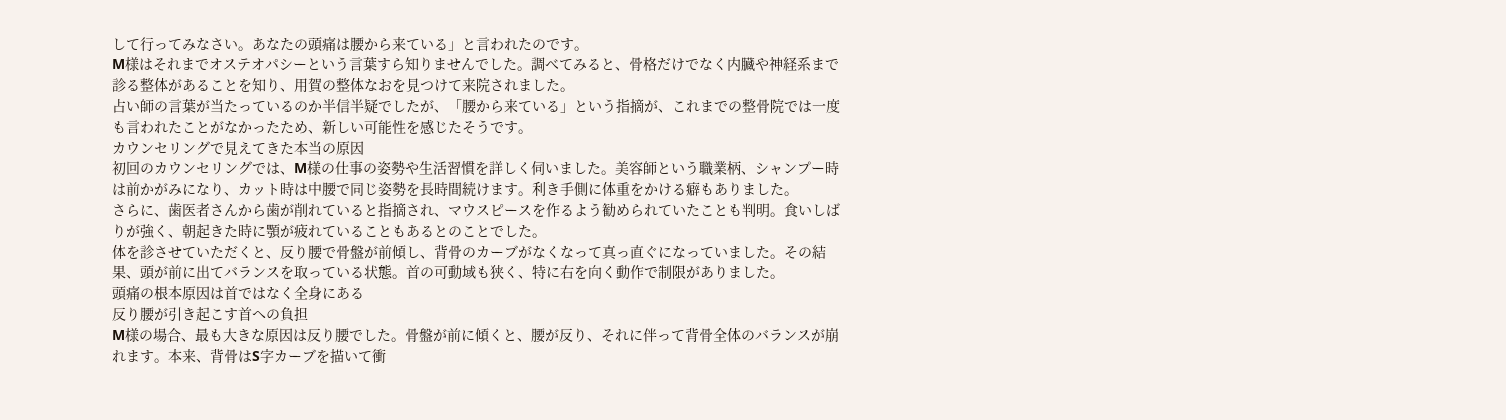して行ってみなさい。あなたの頭痛は腰から来ている」と言われたのです。
M様はそれまでオステオパシーという言葉すら知りませんでした。調べてみると、骨格だけでなく内臓や神経系まで診る整体があることを知り、用賀の整体なおを見つけて来院されました。
占い師の言葉が当たっているのか半信半疑でしたが、「腰から来ている」という指摘が、これまでの整骨院では一度も言われたことがなかったため、新しい可能性を感じたそうです。
カウンセリングで見えてきた本当の原因
初回のカウンセリングでは、M様の仕事の姿勢や生活習慣を詳しく伺いました。美容師という職業柄、シャンプー時は前かがみになり、カット時は中腰で同じ姿勢を長時間続けます。利き手側に体重をかける癖もありました。
さらに、歯医者さんから歯が削れていると指摘され、マウスピースを作るよう勧められていたことも判明。食いしばりが強く、朝起きた時に顎が疲れていることもあるとのことでした。
体を診させていただくと、反り腰で骨盤が前傾し、背骨のカーブがなくなって真っ直ぐになっていました。その結果、頭が前に出てバランスを取っている状態。首の可動域も狭く、特に右を向く動作で制限がありました。
頭痛の根本原因は首ではなく全身にある
反り腰が引き起こす首への負担
M様の場合、最も大きな原因は反り腰でした。骨盤が前に傾くと、腰が反り、それに伴って背骨全体のバランスが崩れます。本来、背骨はS字カーブを描いて衝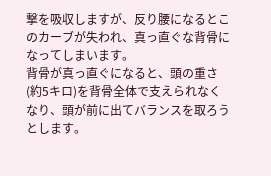撃を吸収しますが、反り腰になるとこのカーブが失われ、真っ直ぐな背骨になってしまいます。
背骨が真っ直ぐになると、頭の重さ(約5キロ)を背骨全体で支えられなくなり、頭が前に出てバランスを取ろうとします。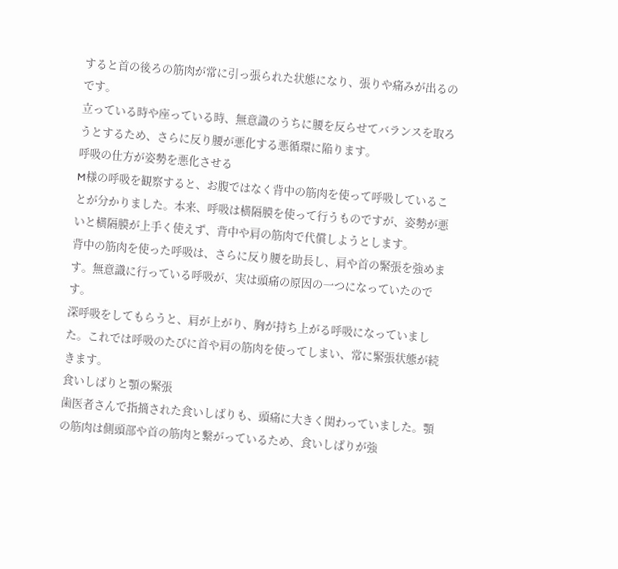すると首の後ろの筋肉が常に引っ張られた状態になり、張りや痛みが出るのです。
立っている時や座っている時、無意識のうちに腰を反らせてバランスを取ろうとするため、さらに反り腰が悪化する悪循環に陥ります。
呼吸の仕方が姿勢を悪化させる
M様の呼吸を観察すると、お腹ではなく背中の筋肉を使って呼吸していることが分かりました。本来、呼吸は横隔膜を使って行うものですが、姿勢が悪いと横隔膜が上手く使えず、背中や肩の筋肉で代償しようとします。
背中の筋肉を使った呼吸は、さらに反り腰を助長し、肩や首の緊張を強めます。無意識に行っている呼吸が、実は頭痛の原因の一つになっていたのです。
深呼吸をしてもらうと、肩が上がり、胸が持ち上がる呼吸になっていました。これでは呼吸のたびに首や肩の筋肉を使ってしまい、常に緊張状態が続きます。
食いしばりと顎の緊張
歯医者さんで指摘された食いしばりも、頭痛に大きく関わっていました。顎の筋肉は側頭部や首の筋肉と繋がっているため、食いしばりが強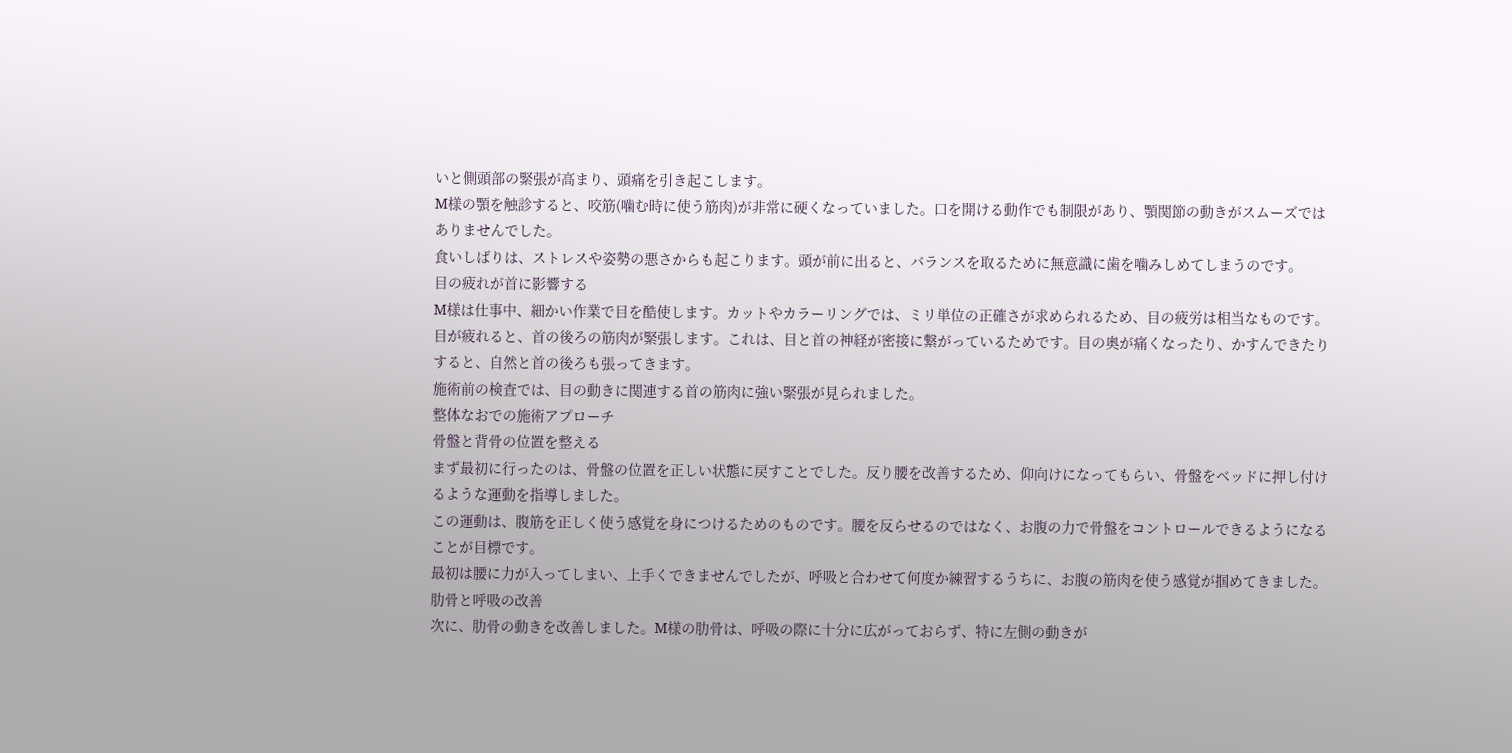いと側頭部の緊張が高まり、頭痛を引き起こします。
M様の顎を触診すると、咬筋(噛む時に使う筋肉)が非常に硬くなっていました。口を開ける動作でも制限があり、顎関節の動きがスムーズではありませんでした。
食いしばりは、ストレスや姿勢の悪さからも起こります。頭が前に出ると、バランスを取るために無意識に歯を噛みしめてしまうのです。
目の疲れが首に影響する
M様は仕事中、細かい作業で目を酷使します。カットやカラーリングでは、ミリ単位の正確さが求められるため、目の疲労は相当なものです。
目が疲れると、首の後ろの筋肉が緊張します。これは、目と首の神経が密接に繋がっているためです。目の奥が痛くなったり、かすんできたりすると、自然と首の後ろも張ってきます。
施術前の検査では、目の動きに関連する首の筋肉に強い緊張が見られました。
整体なおでの施術アプローチ
骨盤と背骨の位置を整える
まず最初に行ったのは、骨盤の位置を正しい状態に戻すことでした。反り腰を改善するため、仰向けになってもらい、骨盤をベッドに押し付けるような運動を指導しました。
この運動は、腹筋を正しく使う感覚を身につけるためのものです。腰を反らせるのではなく、お腹の力で骨盤をコントロールできるようになることが目標です。
最初は腰に力が入ってしまい、上手くできませんでしたが、呼吸と合わせて何度か練習するうちに、お腹の筋肉を使う感覚が掴めてきました。
肋骨と呼吸の改善
次に、肋骨の動きを改善しました。M様の肋骨は、呼吸の際に十分に広がっておらず、特に左側の動きが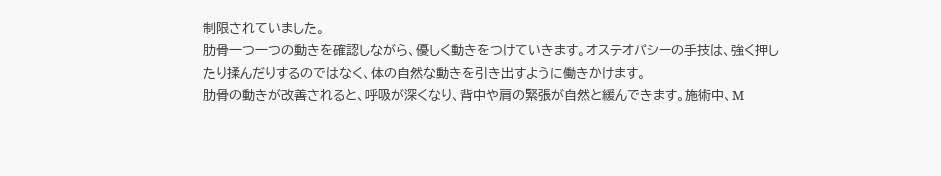制限されていました。
肋骨一つ一つの動きを確認しながら、優しく動きをつけていきます。オステオパシーの手技は、強く押したり揉んだりするのではなく、体の自然な動きを引き出すように働きかけます。
肋骨の動きが改善されると、呼吸が深くなり、背中や肩の緊張が自然と緩んできます。施術中、M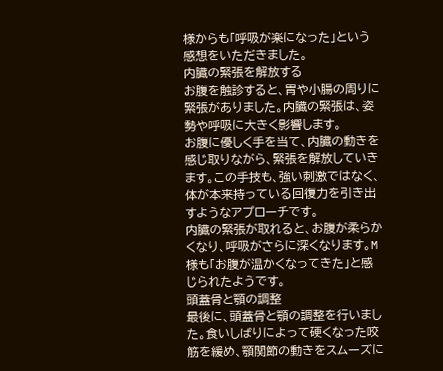様からも「呼吸が楽になった」という感想をいただきました。
内臓の緊張を解放する
お腹を触診すると、胃や小腸の周りに緊張がありました。内臓の緊張は、姿勢や呼吸に大きく影響します。
お腹に優しく手を当て、内臓の動きを感じ取りながら、緊張を解放していきます。この手技も、強い刺激ではなく、体が本来持っている回復力を引き出すようなアプローチです。
内臓の緊張が取れると、お腹が柔らかくなり、呼吸がさらに深くなります。M様も「お腹が温かくなってきた」と感じられたようです。
頭蓋骨と顎の調整
最後に、頭蓋骨と顎の調整を行いました。食いしばりによって硬くなった咬筋を緩め、顎関節の動きをスムーズに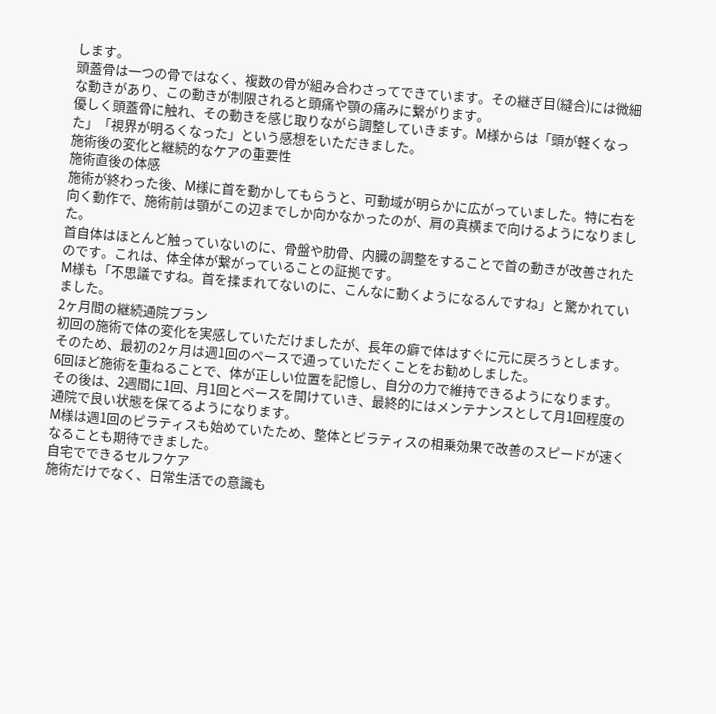します。
頭蓋骨は一つの骨ではなく、複数の骨が組み合わさってできています。その継ぎ目(縫合)には微細な動きがあり、この動きが制限されると頭痛や顎の痛みに繋がります。
優しく頭蓋骨に触れ、その動きを感じ取りながら調整していきます。M様からは「頭が軽くなった」「視界が明るくなった」という感想をいただきました。
施術後の変化と継続的なケアの重要性
施術直後の体感
施術が終わった後、M様に首を動かしてもらうと、可動域が明らかに広がっていました。特に右を向く動作で、施術前は顎がこの辺までしか向かなかったのが、肩の真横まで向けるようになりました。
首自体はほとんど触っていないのに、骨盤や肋骨、内臓の調整をすることで首の動きが改善されたのです。これは、体全体が繋がっていることの証拠です。
M様も「不思議ですね。首を揉まれてないのに、こんなに動くようになるんですね」と驚かれていました。
2ヶ月間の継続通院プラン
初回の施術で体の変化を実感していただけましたが、長年の癖で体はすぐに元に戻ろうとします。そのため、最初の2ヶ月は週1回のペースで通っていただくことをお勧めしました。
6回ほど施術を重ねることで、体が正しい位置を記憶し、自分の力で維持できるようになります。その後は、2週間に1回、月1回とペースを開けていき、最終的にはメンテナンスとして月1回程度の通院で良い状態を保てるようになります。
M様は週1回のピラティスも始めていたため、整体とピラティスの相乗効果で改善のスピードが速くなることも期待できました。
自宅でできるセルフケア
施術だけでなく、日常生活での意識も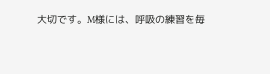大切です。M様には、呼吸の練習を毎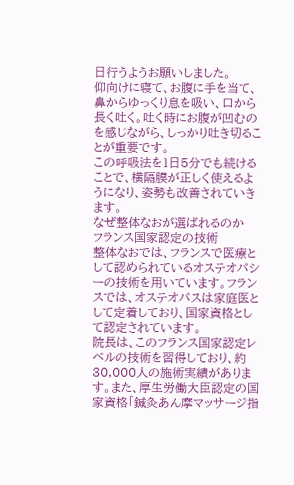日行うようお願いしました。
仰向けに寝て、お腹に手を当て、鼻からゆっくり息を吸い、口から長く吐く。吐く時にお腹が凹むのを感じながら、しっかり吐き切ることが重要です。
この呼吸法を1日5分でも続けることで、横隔膜が正しく使えるようになり、姿勢も改善されていきます。
なぜ整体なおが選ばれるのか
フランス国家認定の技術
整体なおでは、フランスで医療として認められているオステオパシーの技術を用いています。フランスでは、オステオパスは家庭医として定着しており、国家資格として認定されています。
院長は、このフランス国家認定レベルの技術を習得しており、約30,000人の施術実績があります。また、厚生労働大臣認定の国家資格「鍼灸あん摩マッサージ指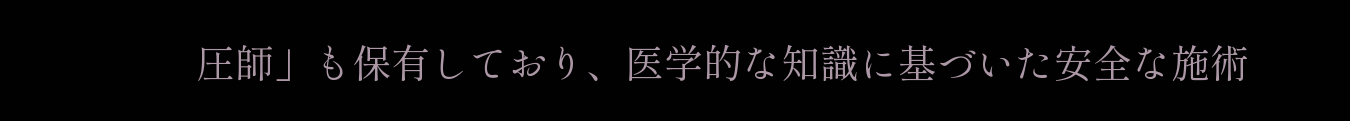圧師」も保有しており、医学的な知識に基づいた安全な施術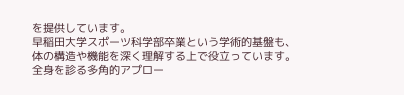を提供しています。
早稲田大学スポーツ科学部卒業という学術的基盤も、体の構造や機能を深く理解する上で役立っています。
全身を診る多角的アプロー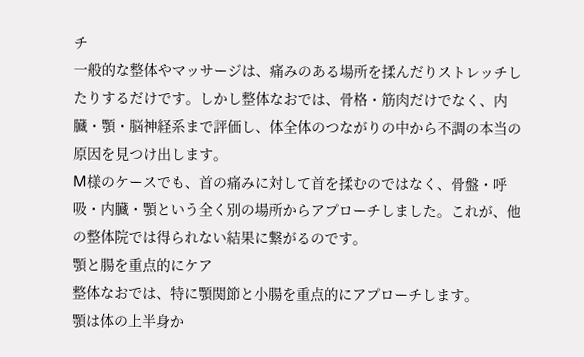チ
一般的な整体やマッサージは、痛みのある場所を揉んだりストレッチしたりするだけです。しかし整体なおでは、骨格・筋肉だけでなく、内臓・顎・脳神経系まで評価し、体全体のつながりの中から不調の本当の原因を見つけ出します。
M様のケースでも、首の痛みに対して首を揉むのではなく、骨盤・呼吸・内臓・顎という全く別の場所からアプローチしました。これが、他の整体院では得られない結果に繋がるのです。
顎と腸を重点的にケア
整体なおでは、特に顎関節と小腸を重点的にアプローチします。
顎は体の上半身か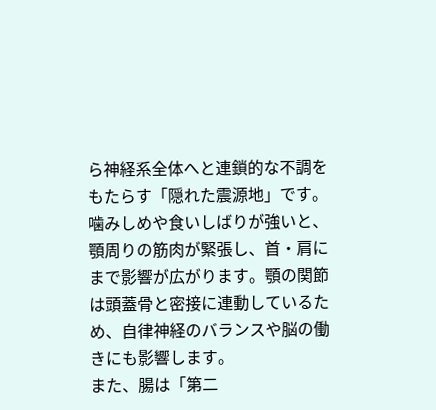ら神経系全体へと連鎖的な不調をもたらす「隠れた震源地」です。噛みしめや食いしばりが強いと、顎周りの筋肉が緊張し、首・肩にまで影響が広がります。顎の関節は頭蓋骨と密接に連動しているため、自律神経のバランスや脳の働きにも影響します。
また、腸は「第二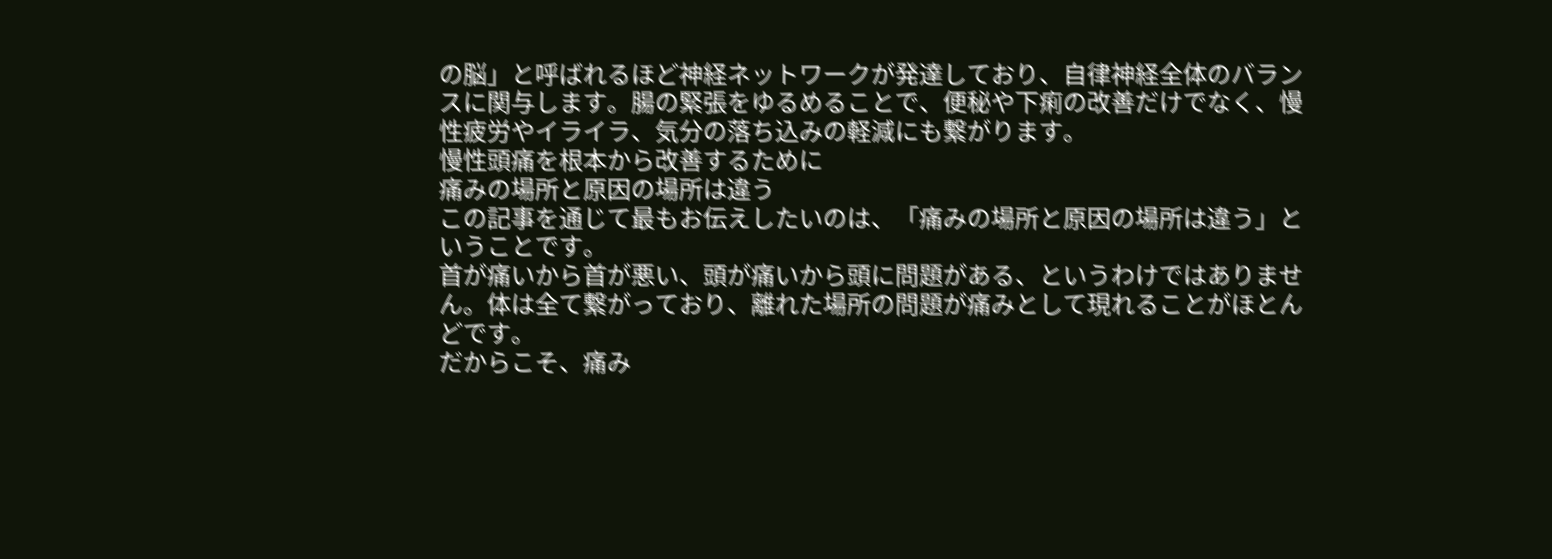の脳」と呼ばれるほど神経ネットワークが発達しており、自律神経全体のバランスに関与します。腸の緊張をゆるめることで、便秘や下痢の改善だけでなく、慢性疲労やイライラ、気分の落ち込みの軽減にも繋がります。
慢性頭痛を根本から改善するために
痛みの場所と原因の場所は違う
この記事を通じて最もお伝えしたいのは、「痛みの場所と原因の場所は違う」ということです。
首が痛いから首が悪い、頭が痛いから頭に問題がある、というわけではありません。体は全て繋がっており、離れた場所の問題が痛みとして現れることがほとんどです。
だからこそ、痛み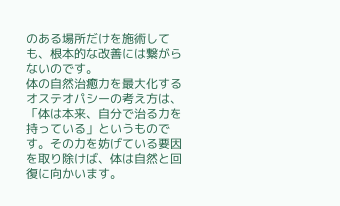のある場所だけを施術しても、根本的な改善には繋がらないのです。
体の自然治癒力を最大化する
オステオパシーの考え方は、「体は本来、自分で治る力を持っている」というものです。その力を妨げている要因を取り除けば、体は自然と回復に向かいます。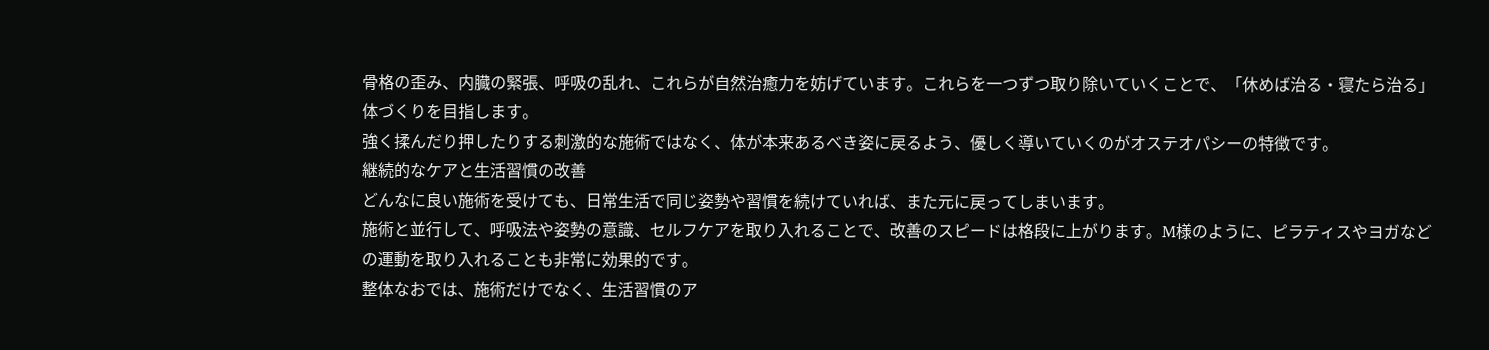骨格の歪み、内臓の緊張、呼吸の乱れ、これらが自然治癒力を妨げています。これらを一つずつ取り除いていくことで、「休めば治る・寝たら治る」体づくりを目指します。
強く揉んだり押したりする刺激的な施術ではなく、体が本来あるべき姿に戻るよう、優しく導いていくのがオステオパシーの特徴です。
継続的なケアと生活習慣の改善
どんなに良い施術を受けても、日常生活で同じ姿勢や習慣を続けていれば、また元に戻ってしまいます。
施術と並行して、呼吸法や姿勢の意識、セルフケアを取り入れることで、改善のスピードは格段に上がります。M様のように、ピラティスやヨガなどの運動を取り入れることも非常に効果的です。
整体なおでは、施術だけでなく、生活習慣のア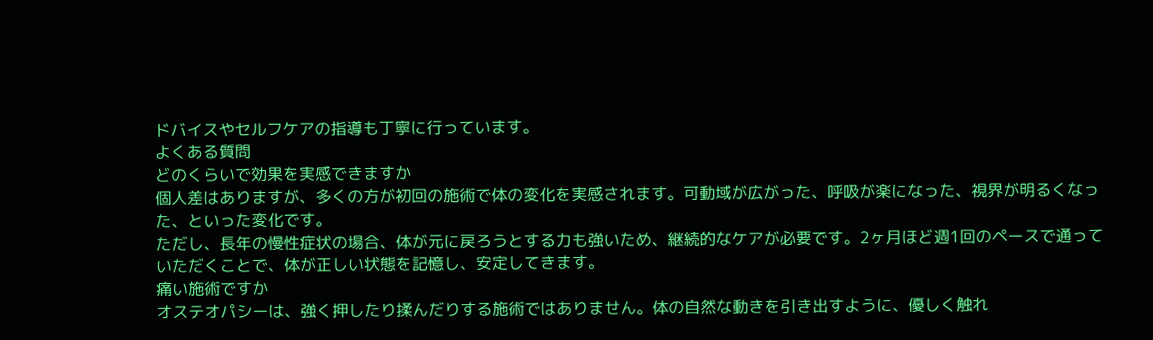ドバイスやセルフケアの指導も丁寧に行っています。
よくある質問
どのくらいで効果を実感できますか
個人差はありますが、多くの方が初回の施術で体の変化を実感されます。可動域が広がった、呼吸が楽になった、視界が明るくなった、といった変化です。
ただし、長年の慢性症状の場合、体が元に戻ろうとする力も強いため、継続的なケアが必要です。2ヶ月ほど週1回のペースで通っていただくことで、体が正しい状態を記憶し、安定してきます。
痛い施術ですか
オステオパシーは、強く押したり揉んだりする施術ではありません。体の自然な動きを引き出すように、優しく触れ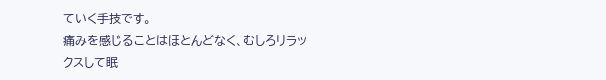ていく手技です。
痛みを感じることはほとんどなく、むしろリラックスして眠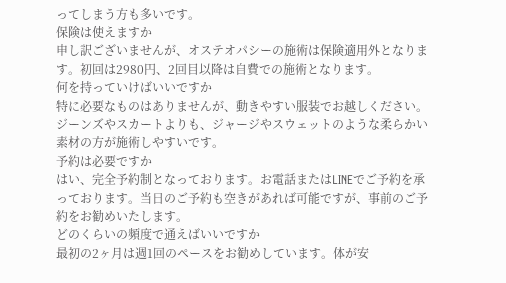ってしまう方も多いです。
保険は使えますか
申し訳ございませんが、オステオパシーの施術は保険適用外となります。初回は2980円、2回目以降は自費での施術となります。
何を持っていけばいいですか
特に必要なものはありませんが、動きやすい服装でお越しください。ジーンズやスカートよりも、ジャージやスウェットのような柔らかい素材の方が施術しやすいです。
予約は必要ですか
はい、完全予約制となっております。お電話またはLINEでご予約を承っております。当日のご予約も空きがあれば可能ですが、事前のご予約をお勧めいたします。
どのくらいの頻度で通えばいいですか
最初の2ヶ月は週1回のペースをお勧めしています。体が安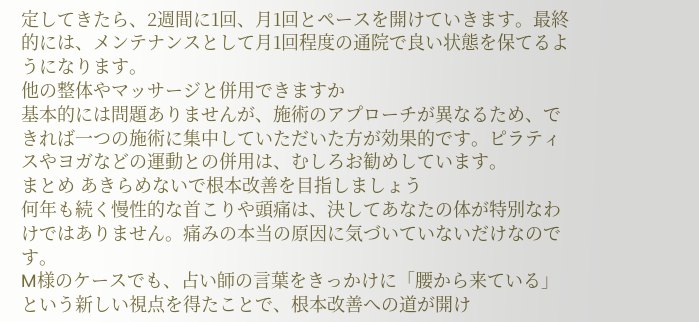定してきたら、2週間に1回、月1回とペースを開けていきます。最終的には、メンテナンスとして月1回程度の通院で良い状態を保てるようになります。
他の整体やマッサージと併用できますか
基本的には問題ありませんが、施術のアプローチが異なるため、できれば一つの施術に集中していただいた方が効果的です。ピラティスやヨガなどの運動との併用は、むしろお勧めしています。
まとめ あきらめないで根本改善を目指しましょう
何年も続く慢性的な首こりや頭痛は、決してあなたの体が特別なわけではありません。痛みの本当の原因に気づいていないだけなのです。
M様のケースでも、占い師の言葉をきっかけに「腰から来ている」という新しい視点を得たことで、根本改善への道が開け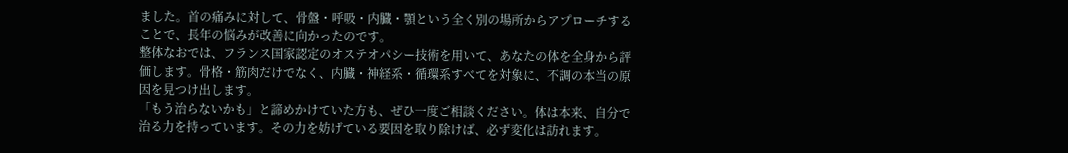ました。首の痛みに対して、骨盤・呼吸・内臓・顎という全く別の場所からアプローチすることで、長年の悩みが改善に向かったのです。
整体なおでは、フランス国家認定のオステオパシー技術を用いて、あなたの体を全身から評価します。骨格・筋肉だけでなく、内臓・神経系・循環系すべてを対象に、不調の本当の原因を見つけ出します。
「もう治らないかも」と諦めかけていた方も、ぜひ一度ご相談ください。体は本来、自分で治る力を持っています。その力を妨げている要因を取り除けば、必ず変化は訪れます。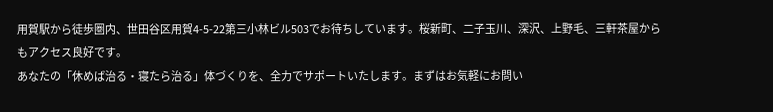用賀駅から徒歩圏内、世田谷区用賀4-5-22第三小林ビル503でお待ちしています。桜新町、二子玉川、深沢、上野毛、三軒茶屋からもアクセス良好です。
あなたの「休めば治る・寝たら治る」体づくりを、全力でサポートいたします。まずはお気軽にお問い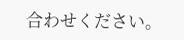合わせください。